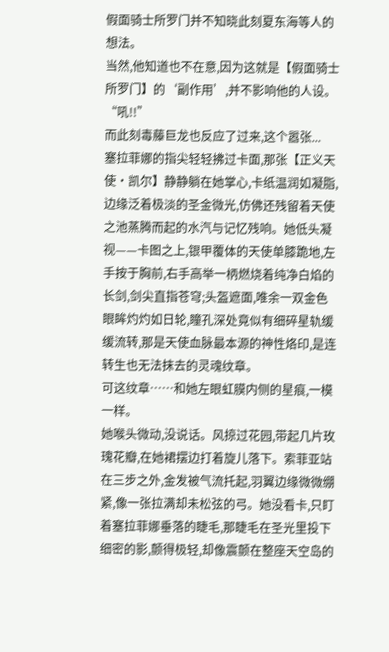假面骑士所罗门并不知晓此刻夏东海等人的想法。
当然,他知道也不在意,因为这就是【假面骑士所罗门】的‘副作用’,并不影响他的人设。
“吼!!”
而此刻毒藤巨龙也反应了过来,这个嚣张...
塞拉菲娜的指尖轻轻拂过卡面,那张【正义天使·凯尔】静静躺在她掌心,卡纸温润如凝脂,边缘泛着极淡的圣金微光,仿佛还残留着天使之池蒸腾而起的水汽与记忆残响。她低头凝视——卡图之上,银甲覆体的天使单膝跪地,左手按于胸前,右手高举一柄燃烧着纯净白焰的长剑,剑尖直指苍穹;头盔遮面,唯余一双金色眼眸灼灼如日轮,瞳孔深处竟似有细碎星轨缓缓流转,那是天使血脉最本源的神性烙印,是连转生也无法抹去的灵魂纹章。
可这纹章……和她左眼虹膜内侧的星痕,一模一样。
她喉头微动,没说话。风掠过花园,带起几片玫瑰花瓣,在她裙摆边打着旋儿落下。索菲亚站在三步之外,金发被气流托起,羽翼边缘微微绷紧,像一张拉满却未松弦的弓。她没看卡,只盯着塞拉菲娜垂落的睫毛,那睫毛在圣光里投下细密的影,颤得极轻,却像震颤在整座天空岛的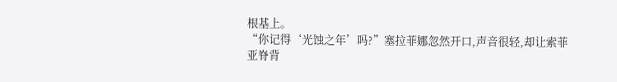根基上。
“你记得‘光蚀之年’吗?”塞拉菲娜忽然开口,声音很轻,却让索菲亚脊背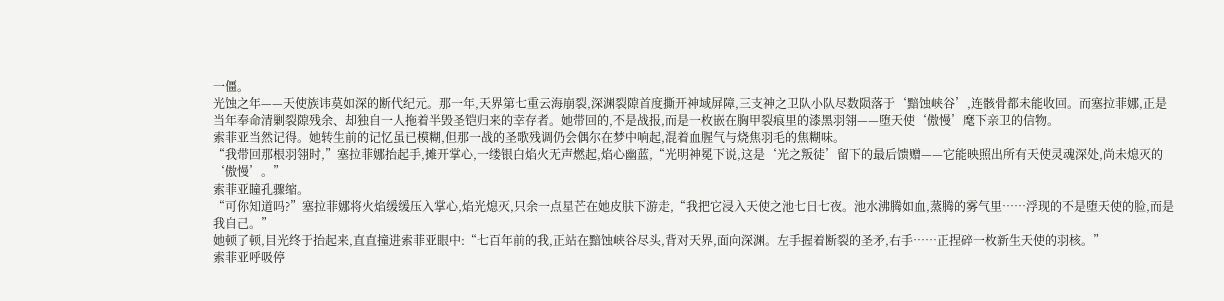一僵。
光蚀之年——天使族讳莫如深的断代纪元。那一年,天界第七重云海崩裂,深渊裂隙首度撕开神域屏障,三支神之卫队小队尽数陨落于‘黯蚀峡谷’,连骸骨都未能收回。而塞拉菲娜,正是当年奉命清剿裂隙残余、却独自一人拖着半毁圣铠归来的幸存者。她带回的,不是战报,而是一枚嵌在胸甲裂痕里的漆黑羽翎——堕天使‘傲慢’麾下亲卫的信物。
索菲亚当然记得。她转生前的记忆虽已模糊,但那一战的圣歌残调仍会偶尔在梦中响起,混着血腥气与烧焦羽毛的焦糊味。
“我带回那根羽翎时,”塞拉菲娜抬起手,摊开掌心,一缕银白焰火无声燃起,焰心幽蓝,“光明神冕下说,这是‘光之叛徒’留下的最后馈赠——它能映照出所有天使灵魂深处,尚未熄灭的‘傲慢’。”
索菲亚瞳孔骤缩。
“可你知道吗?”塞拉菲娜将火焰缓缓压入掌心,焰光熄灭,只余一点星芒在她皮肤下游走,“我把它浸入天使之池七日七夜。池水沸腾如血,蒸腾的雾气里……浮现的不是堕天使的脸,而是我自己。”
她顿了顿,目光终于抬起来,直直撞进索菲亚眼中:“七百年前的我,正站在黯蚀峡谷尽头,背对天界,面向深渊。左手握着断裂的圣矛,右手……正捏碎一枚新生天使的羽核。”
索菲亚呼吸停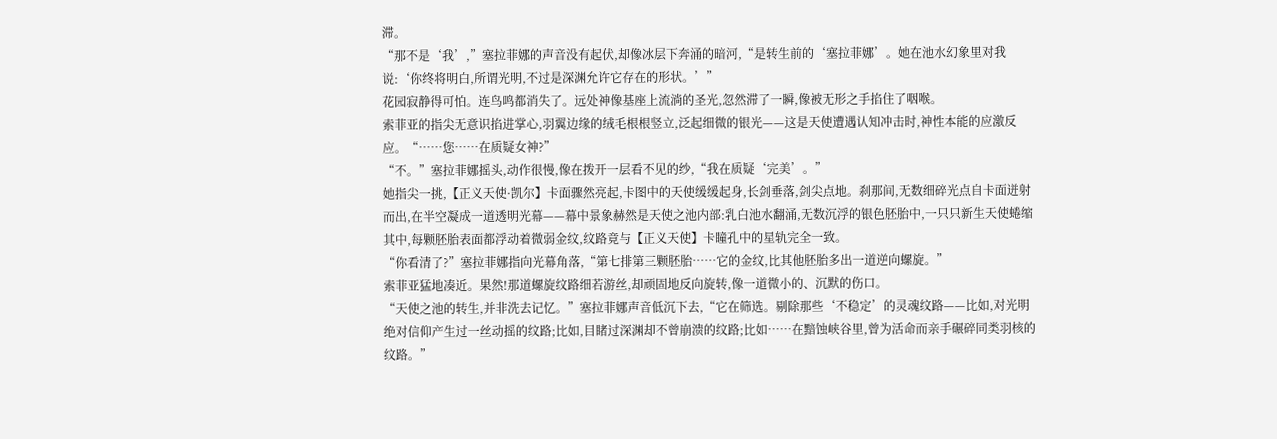滞。
“那不是‘我’,”塞拉菲娜的声音没有起伏,却像冰层下奔涌的暗河,“是转生前的‘塞拉菲娜’。她在池水幻象里对我说:‘你终将明白,所谓光明,不过是深渊允许它存在的形状。’”
花园寂静得可怕。连鸟鸣都消失了。远处神像基座上流淌的圣光,忽然滞了一瞬,像被无形之手掐住了咽喉。
索菲亚的指尖无意识掐进掌心,羽翼边缘的绒毛根根竖立,泛起细微的银光——这是天使遭遇认知冲击时,神性本能的应激反应。“……您……在质疑女神?”
“不。”塞拉菲娜摇头,动作很慢,像在拨开一层看不见的纱,“我在质疑‘完美’。”
她指尖一挑,【正义天使·凯尔】卡面骤然亮起,卡图中的天使缓缓起身,长剑垂落,剑尖点地。刹那间,无数细碎光点自卡面迸射而出,在半空凝成一道透明光幕——幕中景象赫然是天使之池内部:乳白池水翻涌,无数沉浮的银色胚胎中,一只只新生天使蜷缩其中,每颗胚胎表面都浮动着微弱金纹,纹路竟与【正义天使】卡瞳孔中的星轨完全一致。
“你看清了?”塞拉菲娜指向光幕角落,“第七排第三颗胚胎……它的金纹,比其他胚胎多出一道逆向螺旋。”
索菲亚猛地凑近。果然!那道螺旋纹路细若游丝,却顽固地反向旋转,像一道微小的、沉默的伤口。
“天使之池的转生,并非洗去记忆。”塞拉菲娜声音低沉下去,“它在筛选。剔除那些‘不稳定’的灵魂纹路——比如,对光明绝对信仰产生过一丝动摇的纹路;比如,目睹过深渊却不曾崩溃的纹路;比如……在黯蚀峡谷里,曾为活命而亲手碾碎同类羽核的纹路。”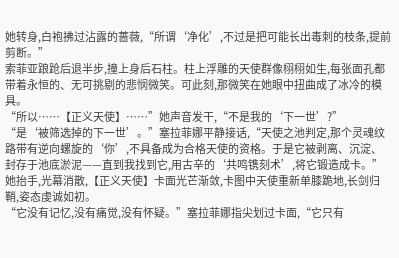她转身,白袍拂过沾露的蔷薇,“所谓‘净化’,不过是把可能长出毒刺的枝条,提前剪断。”
索菲亚踉跄后退半步,撞上身后石柱。柱上浮雕的天使群像栩栩如生,每张面孔都带着永恒的、无可挑剔的悲悯微笑。可此刻,那微笑在她眼中扭曲成了冰冷的模具。
“所以……【正义天使】……”她声音发干,“不是我的‘下一世’?”
“是‘被筛选掉的下一世’。”塞拉菲娜平静接话,“天使之池判定,那个灵魂纹路带有逆向螺旋的‘你’,不具备成为合格天使的资格。于是它被剥离、沉淀、封存于池底淤泥——直到我找到它,用古辛的‘共鸣镌刻术’,将它锻造成卡。”
她抬手,光幕消散,【正义天使】卡面光芒渐敛,卡图中天使重新单膝跪地,长剑归鞘,姿态虔诚如初。
“它没有记忆,没有痛觉,没有怀疑。”塞拉菲娜指尖划过卡面,“它只有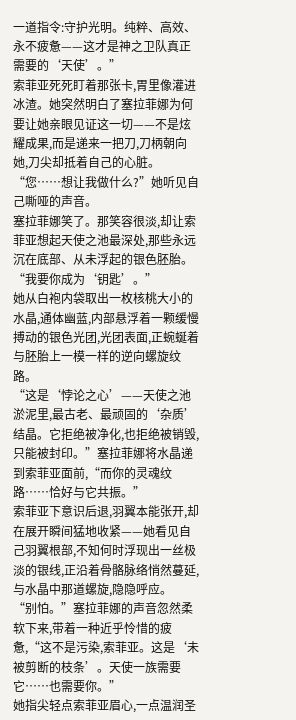一道指令:守护光明。纯粹、高效、永不疲惫——这才是神之卫队真正需要的‘天使’。”
索菲亚死死盯着那张卡,胃里像灌进冰渣。她突然明白了塞拉菲娜为何要让她亲眼见证这一切——不是炫耀成果,而是递来一把刀,刀柄朝向她,刀尖却抵着自己的心脏。
“您……想让我做什么?”她听见自己嘶哑的声音。
塞拉菲娜笑了。那笑容很淡,却让索菲亚想起天使之池最深处,那些永远沉在底部、从未浮起的银色胚胎。
“我要你成为‘钥匙’。”
她从白袍内袋取出一枚核桃大小的水晶,通体幽蓝,内部悬浮着一颗缓慢搏动的银色光团,光团表面,正蜿蜒着与胚胎上一模一样的逆向螺旋纹路。
“这是‘悖论之心’——天使之池淤泥里,最古老、最顽固的‘杂质’结晶。它拒绝被净化,也拒绝被销毁,只能被封印。”塞拉菲娜将水晶递到索菲亚面前,“而你的灵魂纹路……恰好与它共振。”
索菲亚下意识后退,羽翼本能张开,却在展开瞬间猛地收紧——她看见自己羽翼根部,不知何时浮现出一丝极淡的银线,正沿着骨骼脉络悄然蔓延,与水晶中那道螺旋,隐隐呼应。
“别怕。”塞拉菲娜的声音忽然柔软下来,带着一种近乎怜惜的疲惫,“这不是污染,索菲亚。这是‘未被剪断的枝条’。天使一族需要它……也需要你。”
她指尖轻点索菲亚眉心,一点温润圣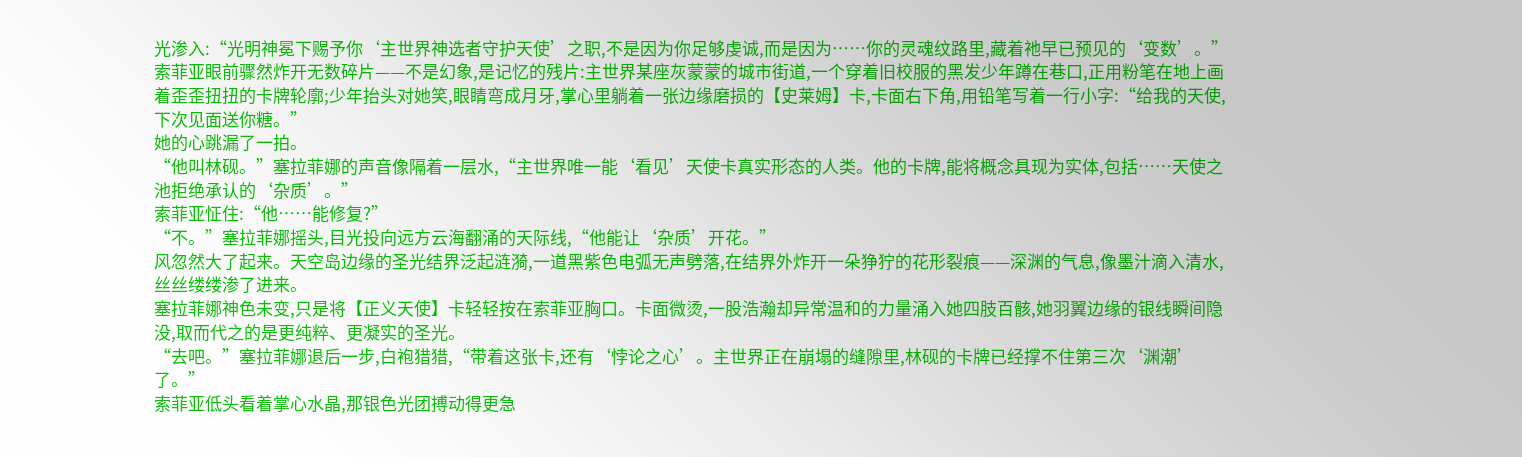光渗入:“光明神冕下赐予你‘主世界神选者守护天使’之职,不是因为你足够虔诚,而是因为……你的灵魂纹路里,藏着祂早已预见的‘变数’。”
索菲亚眼前骤然炸开无数碎片——不是幻象,是记忆的残片:主世界某座灰蒙蒙的城市街道,一个穿着旧校服的黑发少年蹲在巷口,正用粉笔在地上画着歪歪扭扭的卡牌轮廓;少年抬头对她笑,眼睛弯成月牙,掌心里躺着一张边缘磨损的【史莱姆】卡,卡面右下角,用铅笔写着一行小字:“给我的天使,下次见面送你糖。”
她的心跳漏了一拍。
“他叫林砚。”塞拉菲娜的声音像隔着一层水,“主世界唯一能‘看见’天使卡真实形态的人类。他的卡牌,能将概念具现为实体,包括……天使之池拒绝承认的‘杂质’。”
索菲亚怔住:“他……能修复?”
“不。”塞拉菲娜摇头,目光投向远方云海翻涌的天际线,“他能让‘杂质’开花。”
风忽然大了起来。天空岛边缘的圣光结界泛起涟漪,一道黑紫色电弧无声劈落,在结界外炸开一朵狰狞的花形裂痕——深渊的气息,像墨汁滴入清水,丝丝缕缕渗了进来。
塞拉菲娜神色未变,只是将【正义天使】卡轻轻按在索菲亚胸口。卡面微烫,一股浩瀚却异常温和的力量涌入她四肢百骸,她羽翼边缘的银线瞬间隐没,取而代之的是更纯粹、更凝实的圣光。
“去吧。”塞拉菲娜退后一步,白袍猎猎,“带着这张卡,还有‘悖论之心’。主世界正在崩塌的缝隙里,林砚的卡牌已经撑不住第三次‘渊潮’了。”
索菲亚低头看着掌心水晶,那银色光团搏动得更急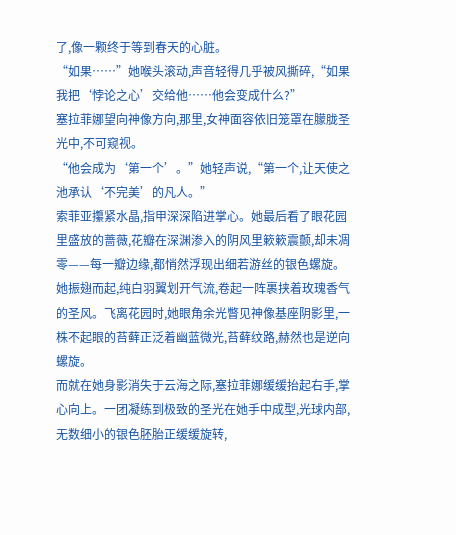了,像一颗终于等到春天的心脏。
“如果……”她喉头滚动,声音轻得几乎被风撕碎,“如果我把‘悖论之心’交给他……他会变成什么?”
塞拉菲娜望向神像方向,那里,女神面容依旧笼罩在朦胧圣光中,不可窥视。
“他会成为‘第一个’。”她轻声说,“第一个,让天使之池承认‘不完美’的凡人。”
索菲亚攥紧水晶,指甲深深陷进掌心。她最后看了眼花园里盛放的蔷薇,花瓣在深渊渗入的阴风里簌簌震颤,却未凋零——每一瓣边缘,都悄然浮现出细若游丝的银色螺旋。
她振翅而起,纯白羽翼划开气流,卷起一阵裹挟着玫瑰香气的圣风。飞离花园时,她眼角余光瞥见神像基座阴影里,一株不起眼的苔藓正泛着幽蓝微光,苔藓纹路,赫然也是逆向螺旋。
而就在她身影消失于云海之际,塞拉菲娜缓缓抬起右手,掌心向上。一团凝练到极致的圣光在她手中成型,光球内部,无数细小的银色胚胎正缓缓旋转,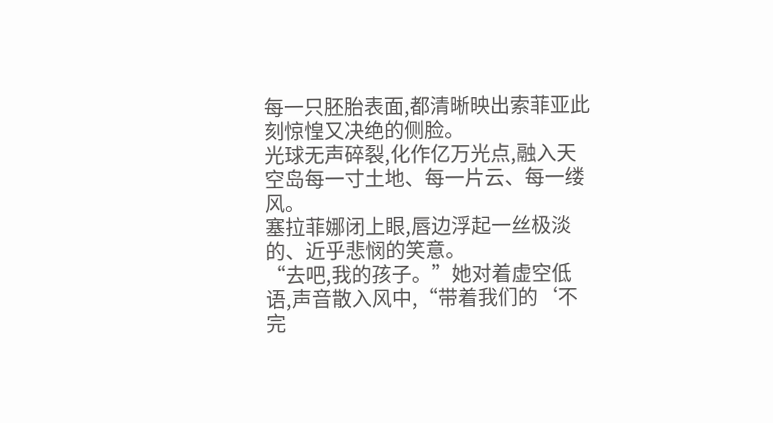每一只胚胎表面,都清晰映出索菲亚此刻惊惶又决绝的侧脸。
光球无声碎裂,化作亿万光点,融入天空岛每一寸土地、每一片云、每一缕风。
塞拉菲娜闭上眼,唇边浮起一丝极淡的、近乎悲悯的笑意。
“去吧,我的孩子。”她对着虚空低语,声音散入风中,“带着我们的‘不完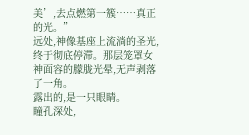美’,去点燃第一簇……真正的光。”
远处,神像基座上流淌的圣光,终于彻底停滞。那层笼罩女神面容的朦胧光晕,无声剥落了一角。
露出的,是一只眼睛。
瞳孔深处,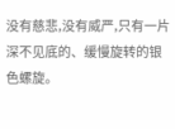没有慈悲,没有威严,只有一片深不见底的、缓慢旋转的银色螺旋。